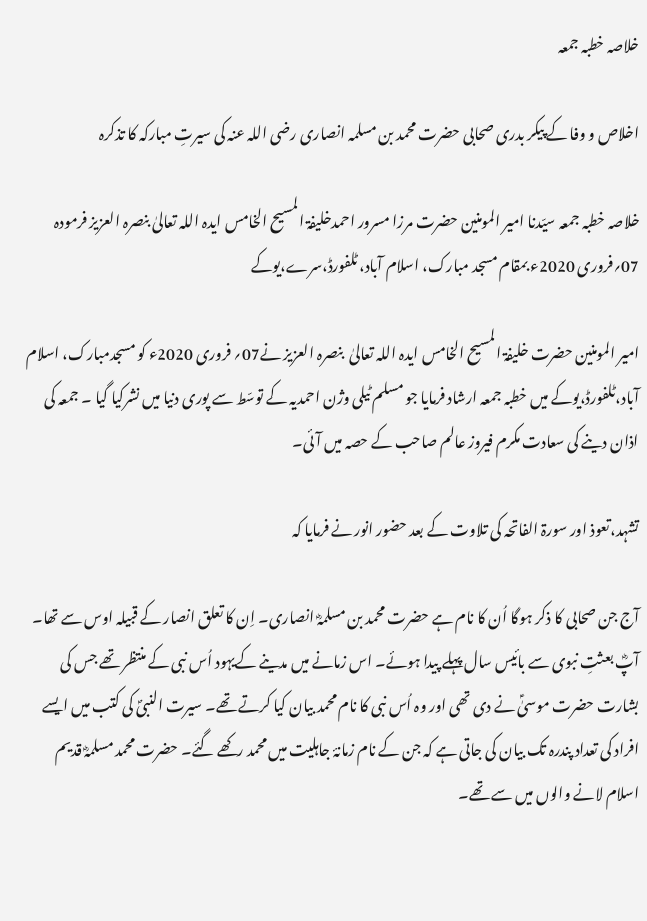خلاصہ خطبہ جمعہ

اخلاص و وفا کے پیکر بدری صحابی حضرت محمد بن مسلمہ انصاری رضی اللہ عنہ کی سیرتِ مبارکہ کا تذکرہ

خلاصہ خطبہ جمعہ سیّدنا امیر المومنین حضرت مرزا مسرور احمدخلیفۃ المسیح الخامس ایدہ اللہ تعالیٰ بنصرہ العزیز فرمودہ 07؍فروری 2020ء بمقام مسجد مبارک، اسلام آباد، ٹلفورڈ،سرے،یوکے

امیر المومنین حضرت خلیفۃ المسیح الخامس ایدہ اللہ تعالیٰ  بنصرہ العزیز نے07؍ فروری 2020ء کو مسجدمبارک، اسلام آباد،ٹلفورڈ،یوکے میں خطبہ جمعہ ارشاد فرمایا جو مسلم ٹیلی وژن احمدیہ کے توسّط سے پوری دنیا میں نشرکیا گیا ۔ جمعہ کی اذان دینے کی سعادت مکرم فیروز عالم صاحب کے حصہ میں آئی۔

تشہد،تعوذ اور سورۃ الفاتحہ کی تلاوت کے بعد حضور انور نے فرمایا کہ

آج جن صحابی کا ذکر ہوگا اُن کا نام ہے حضرت محمد بن مسلمہؓ انصاری۔ اِن کا تعلق انصار کے قبیلہ اوس سے تھا۔ آپؓ بعثتِ نبوی سے بائیس سال پہلے پیدا ہوئے۔ اس زمانے میں مدینے کےیہود اُس نبی کے منتظر تھے جس کی بشارت حضرت موسیٰؑ نے دی تھی اور وہ اُس نبی کا نام محمد بیان کیا کرتے تھے۔ سیرت النبیؐ کی کتب میں ایسے افراد کی تعداد پندرہ تک بیان کی جاتی ہے کہ جن کے نام زمانۂ جاہلیت میں محمد رکھے گئے۔ حضرت محمد مسلمہؓ قدیم اسلام لانے والوں میں سے تھے۔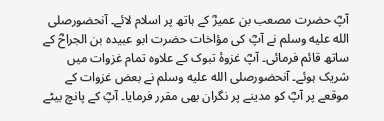آپؓ حضرت مصعب بن عمیرؓ کے ہاتھ پر اسلام لائے۔ آنحضورصلى الله عليه وسلم نے آپؓ کی مؤاخات حضرت ابو عبیدہ بن الجراحؓ کے ساتھ قائم فرمائی۔ آپؓ غزوۂ تبوک کے علاوہ تمام غزوات میں شریک ہوئے۔ آنحضورصلى الله عليه وسلم نے بعض غزوات کے موقعے پر آپؓ کو مدینے پر نگران بھی مقرر فرمایا۔ آپؓ کے پانچ بیٹے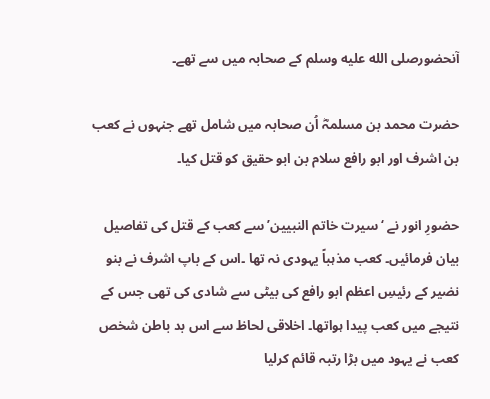آنحضورصلى الله عليه وسلم کے صحابہ میں سے تھے۔

حضرت محمد بن مسلمہؓ اُن صحابہ میں شامل تھے جنہوں نے کعب بن اشرف اور ابو رافع سلام بن ابو حقیق کو قتل کیا۔

حضورِ انور نے ‘سیرت خاتم النبیین’ سے کعب کے قتل کی تفاصیل بیان فرمائیں۔ کعب مذہباً یہودی نہ تھا ۔اس کے باپ اشرف نے بنو نضیر کے رئیسِ اعظم ابو رافع کی بیٹی سے شادی کی تھی جس کے نتیجے میں کعب پیدا ہواتھا۔ اخلاقی لحاظ سے اس بد باطن شخص کعب نے یہود میں بڑا رتبہ قائم کرلیا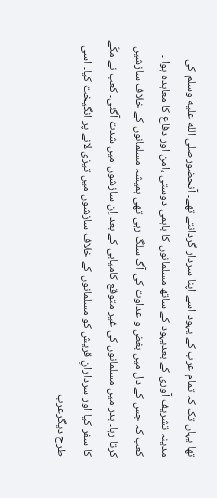تھا یہاں تک کہ تمام عرب کے یہود اسے اپنا سردار گردانتے تھے۔ آنحضورصلى الله عليه وسلم کی مدینہ تشریف آوری کے بعدیہود کے ساتھ مسلمانوں کا باہمی دوستی ،امن اور دفاع کا معاہدہ ہوا ۔ کعب کہ جس کے دل میں بغض و عداوت کی آگ سلگ رہی تھی ہمیشہ مسلمانوں کے خلاف سازشیں کرتا رہا۔ بدر میں مسلمانوں کی غیر متوقع کامیابی کے بعد اِن سازشوں میں شدت آگئی۔ کعب نے مکّے کا سفر کیا اور سردارانِ قریش کو مسلمانوں کے خلاف سازشوں میں تیزی لانے پر انگیخت کیا۔ اسی طرح دیگرعرب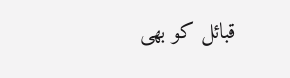قبائل کو بھی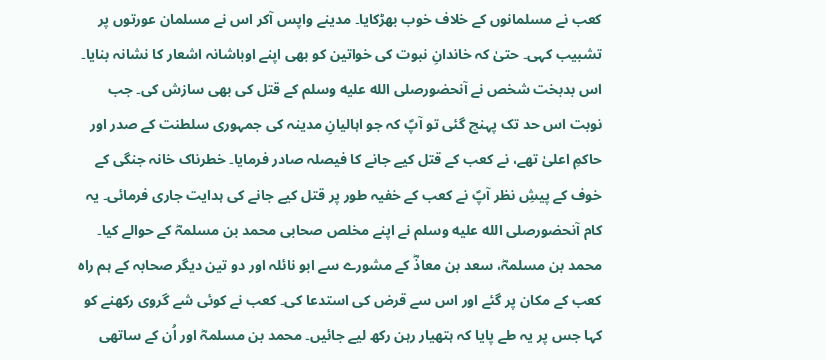کعب نے مسلمانوں کے خلاف خوب بھڑکایا۔ مدینے واپس آکر اس نے مسلمان عورتوں پر تشبیب کہی۔ حتیٰ کہ خاندانِ نبوت کی خواتین کو بھی اپنے اوباشانہ اشعار کا نشانہ بنایا۔ اس بدبخت شخص نے آنحضورصلى الله عليه وسلم کے قتل کی بھی سازش کی۔ جب نوبت اس حد تک پہنچ گئی تو آپؐ کہ جو اہالیانِ مدینہ کی جمہوری سلطنت کے صدر اور حاکمِ اعلیٰ تھے، نے کعب کے قتل کیے جانے کا فیصلہ صادر فرمایا۔ خطرناک خانہ جنگی کے خوف کے پیشِ نظر آپؐ نے کعب کے خفیہ طور پر قتل کیے جانے کی ہدایت جاری فرمائی۔ یہ کام آنحضورصلى الله عليه وسلم نے اپنے مخلص صحابی محمد بن مسلمہؓ کے حوالے کیا۔ محمد بن مسلمہؓ، سعد بن معاذؓ کے مشورے سے ابو نائلہ اور دو تین دیگر صحابہ کے ہم راہ کعب کے مکان پر گئے اور اس سے قرض کی استدعا کی۔ کعب نے کوئی شے گروی رکھنے کو کہا جس پر یہ طے پایا کہ ہتھیار رہن رکھ لیے جائیں۔ محمد بن مسلمہؓ اور اُن کے ساتھی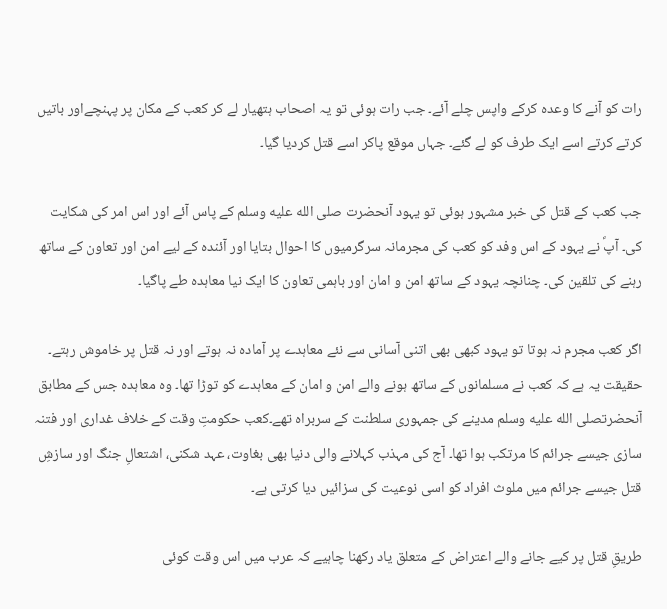رات کو آنے کا وعدہ کرکے واپس چلے آئے۔ جب رات ہوئی تو یہ اصحاب ہتھیار لے کر کعب کے مکان پر پہنچےاور باتیں کرتے کرتے اسے ایک طرف کو لے گئے۔ جہاں موقع پاکر اسے قتل کردیا گیا۔

جب کعب کے قتل کی خبر مشہور ہوئی تو یہود آنحضرت صلى الله عليه وسلم کے پاس آئے اور اس امر کی شکایت کی۔ آپؐ نے یہود کے اس وفد کو کعب کی مجرمانہ سرگرمیوں کا احوال بتایا اور آئندہ کے لیے امن اور تعاون کے ساتھ رہنے کی تلقین کی۔ چنانچہ یہود کے ساتھ امن و امان اور باہمی تعاون کا ایک نیا معاہدہ طے پاگیا۔

اگر کعب مجرم نہ ہوتا تو یہود کبھی بھی اتنی آسانی سے نئے معاہدے پر آمادہ نہ ہوتے اور نہ قتل پر خاموش رہتے۔ حقیقت یہ ہے کہ کعب نے مسلمانوں کے ساتھ ہونے والے امن و امان کے معاہدے کو توڑا تھا۔ وہ معاہدہ جس کے مطابق آنحضرتصلى الله عليه وسلم مدینے کی جمہوری سلطنت کے سربراہ تھے۔کعب حکومتِ وقت کے خلاف غداری اور فتنہ سازی جیسے جرائم کا مرتکب ہوا تھا۔ آج کی مہذب کہلانے والی دنیا بھی بغاوت، عہد شکنی، اشتعالِ جنگ اور سازشِ قتل جیسے جرائم میں ملوث افراد کو اسی نوعیت کی سزائیں دیا کرتی ہے۔

طریقِ قتل پر کیے جانے والے اعتراض کے متعلق یاد رکھنا چاہیے کہ عرب میں اس وقت کوئی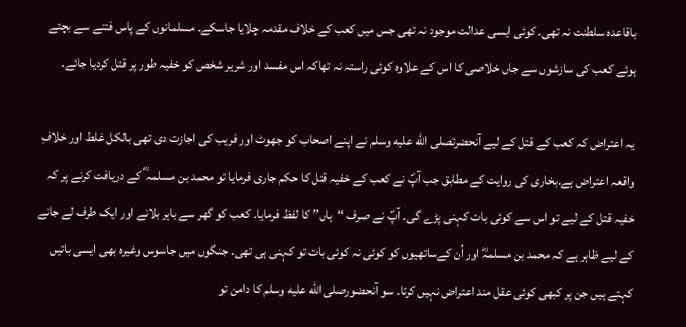باقاعدہ سلطنت نہ تھی۔ کوئی ایسی عدالت موجود نہ تھی جس میں کعب کے خلاف مقدمہ چلایا جاسکے۔ مسلمانوں کے پاس فتنے سے بچتے ہوئے کعب کی سازشوں سے جاں خلاصی کا اس کے علاوہ کوئی راستہ نہ تھاکہ اس مفسد اور شریر شخص کو خفیہ طور پر قتل کردیا جائے۔

یہ اعتراض کہ کعب کے قتل کے لیے آنحضرتصلى الله عليه وسلم نے اپنے اصحاب کو جھوٹ اور فریب کی اجازت دی تھی بالکل غلط اور خلافِ واقعہ اعتراض ہے۔بخاری کی روایت کے مطابق جب آپؐ نے کعب کے خفیہ قتل کا حکم جاری فرمایا تو محمد بن مسلمہ ؓ کے دریافت کرنے پر کہ خفیہ قتل کے لیے تو اس سے کوئی بات کہنی پڑے گی۔ آپؐ نے صرف ‘‘ہاں’’ کا لفظ فرمایا۔ کعب کو گھر سے باہر بلانے اور ایک طرف لے جانے کے لیے ظاہر ہے کہ محمد بن مسلمہؓ اور اُن کےساتھیوں کو کوئی نہ کوئی بات تو کہنی ہی تھی۔ جنگوں میں جاسوس وغیرہ بھی ایسی باتیں کہتے ہیں جن پر کبھی کوئی عقل مند اعتراض نہیں کرتا۔ سو آنحضورصلى الله عليه وسلم کا دامن تو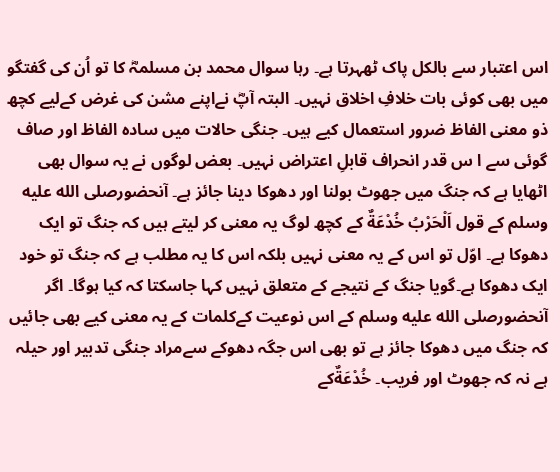اس اعتبار سے بالکل پاک ٹھہرتا ہے۔ رہا سوال محمد بن مسلمہؓ کا تو اُن کی گفتگو میں بھی کوئی بات خلافِ اخلاق نہیں۔ البتہ آپؓ نےاپنے مشن کی غرض کےلیے کچھ ذو معنی الفاظ ضرور استعمال کیے ہیں۔ جنگی حالات میں سادہ الفاظ اور صاف گوئی سے ا س قدر انحراف قابلِ اعتراض نہیں۔ بعض لوگوں نے یہ سوال بھی اٹھایا ہے کہ جنگ میں جھوٹ بولنا اور دھوکا دینا جائز ہے۔ آنحضورصلى الله عليه وسلم کے قول اَلْحَرْبُ خُدْعَةٌ کے کچھ لوگ یہ معنی کر لیتے ہیں کہ جنگ تو ایک دھوکا ہے۔ اوّل تو اس کے یہ معنی نہیں بلکہ اس کا یہ مطلب ہے کہ جنگ تو خود ایک دھوکا ہے۔گویا جنگ کے نتیجے کے متعلق نہیں کہا جاسکتا کہ کیا ہوگا۔ اگر آنحضورصلى الله عليه وسلم کے اس نوعیت کےکلمات کے یہ معنی کیے بھی جائیں کہ جنگ میں دھوکا جائز ہے تو بھی اس جگہ دھوکے سےمراد جنگی تدبیر اور حیلہ ہے نہ کہ جھوٹ اور فریب۔ خُدْعَةٌکے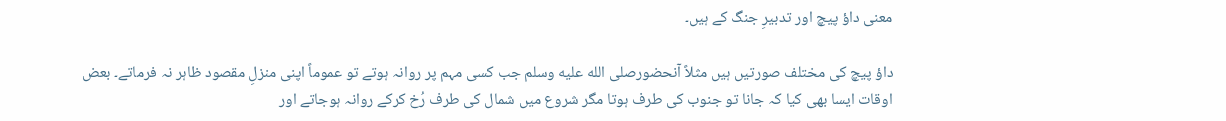معنی داؤ پیچ اور تدبیرِ جنگ کے ہیں۔

داؤ پیچ کی مختلف صورتیں ہیں مثلاً آنحضورصلى الله عليه وسلم جب کسی مہم پر روانہ ہوتے تو عموماً اپنی منزلِ مقصود ظاہر نہ فرماتے۔ بعض اوقات ایسا بھی کیا کہ جانا تو جنوب کی طرف ہوتا مگر شروع میں شمال کی طرف رُخ کرکے روانہ ہوجاتے اور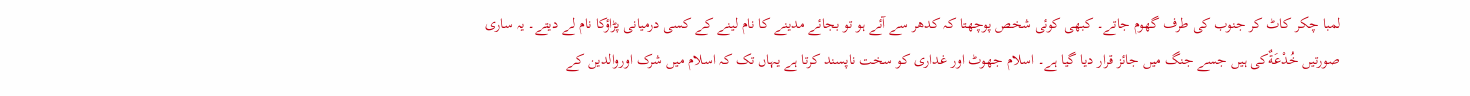لمبا چکر کاٹ کر جنوب کی طرف گھوم جاتے۔ کبھی کوئی شخص پوچھتا کہ کدھر سے آئے ہو تو بجائے مدینے کا نام لینے کے کسی درمیانی پڑاؤکا نام لے دیتے۔ یہ ساری صورتیں خُدْعَةٌکی ہیں جسے جنگ میں جائز قرار دیا گیا ہے۔ اسلام جھوٹ اور غداری کو سخت ناپسند کرتا ہے یہاں تک کہ اسلام میں شرک اوروالدین کے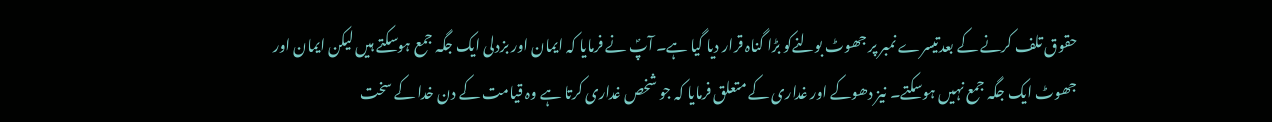حقوق تلف کرنے کے بعدتیسرے نمبر پر جھوٹ بولنےکو بڑا گناہ قرار دیا گیا ہے۔ آپؐ نے فرمایا کہ ایمان اور بزدلی ایک جگہ جمع ہوسکتے ہیں لیکن ایمان اور جھوٹ ایک جگہ جمع نہیں ہوسکتے۔ نیز دھوکے اور غداری کے متعلق فرمایا کہ جو شخص غداری کرتا ہے وہ قیامت کے دن خدا کے سخت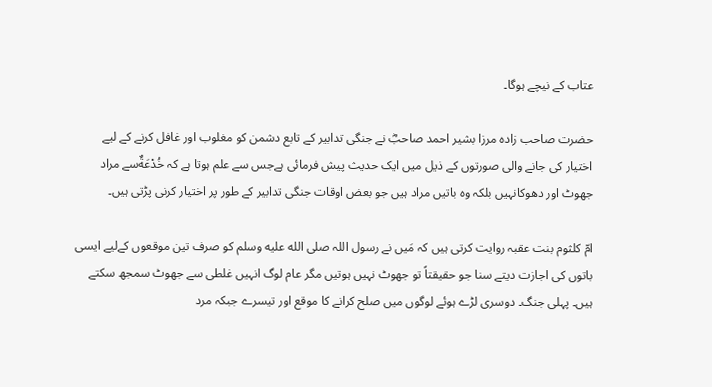عتاب کے نیچے ہوگا۔

حضرت صاحب زادہ مرزا بشیر احمد صاحبؓ نے جنگی تدابیر کے تابع دشمن کو مغلوب اور غافل کرنے کے لیے اختیار کی جانے والی صورتوں کے ذیل میں ایک حدیث پیش فرمائی ہےجس سے علم ہوتا ہے کہ خُدْعَةٌسے مراد جھوٹ اور دھوکانہیں بلکہ وہ باتیں مراد ہیں جو بعض اوقات جنگی تدابیر کے طور پر اختیار کرنی پڑتی ہیں۔

امّ کلثوم بنت عقبہ روایت کرتی ہیں کہ مَیں نے رسول اللہ صلى الله عليه وسلم کو صرف تین موقعوں کےلیے ایسی باتوں کی اجازت دیتے سنا جو حقیقتاً تو جھوٹ نہیں ہوتیں مگر عام لوگ انہیں غلطی سے جھوٹ سمجھ سکتے ہیں۔ پہلی جنگ۔ دوسری لڑے ہوئے لوگوں میں صلح کرانے کا موقع اور تیسرے جبکہ مرد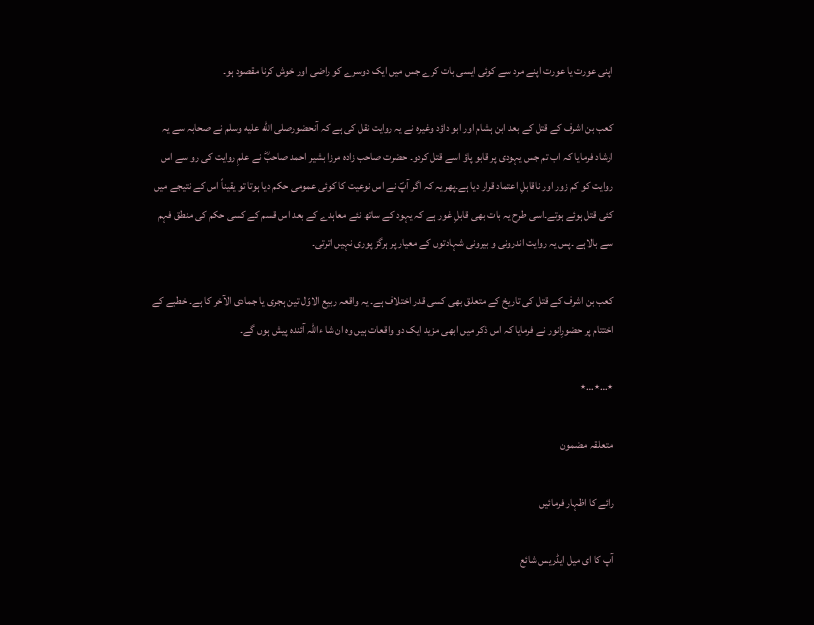اپنی عورت یا عورت اپنے مرد سے کوئی ایسی بات کرے جس میں ایک دوسرے کو راضی اور خوش کرنا مقصود ہو۔

کعب بن اشرف کے قتل کے بعد ابن ہشام اور ابو داؤد وغیرہ نے یہ روایت نقل کی ہے کہ آنحضورصلى الله عليه وسلم نے صحابہ سے یہ ارشاد فرمایا کہ اب تم جس یہودی پر قابو پاؤ اسے قتل کردو۔ حضرت صاحب زادہ مرزا بشیر احمد صاحبؓ نے علمِ روایت کی رو سے اس روایت کو کم زور اور ناقابلِ اعتماد قرار دیا ہے۔پھر یہ کہ اگر آپؐ نے اس نوعیت کا کوئی عمومی حکم دیا ہوتا تو یقیناً اس کے نتیجے میں کئی قتل ہوئے ہوتے۔اسی طرح یہ بات بھی قابلِ غور ہے کہ یہود کے ساتھ نئے معاہدے کے بعد اس قسم کے کسی حکم کی منطق فہم سے بالاہے ۔پس یہ روایت اندرونی و بیرونی شہادتوں کے معیار پر ہرگز پوری نہیں اترتی۔

کعب بن اشرف کے قتل کی تاریخ کے متعلق بھی کسی قدر اختلاف ہے۔ یہ واقعہ ربیع الاوّل تین ہجری یا جمادی الآخر کا ہے۔ خطبے کے اختتام پر حضورِانور نے فرمایا کہ اس ذکر میں ابھی مزید ایک دو واقعات ہیں وہ ان شا ءاللہ آئندہ پیش ہوں گے۔

٭…٭…٭

متعلقہ مضمون

رائے کا اظہار فرمائیں

آپ کا ای میل ایڈریس شائع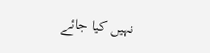نہیں کیا جائے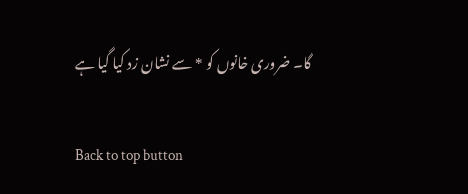گا۔ ضروری خانوں کو * سے نشان زد کیا گیا ہے

Back to top button